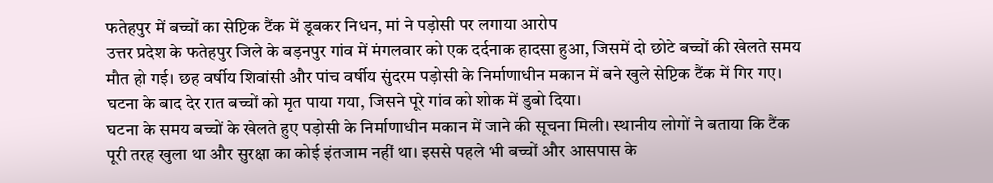फतेहपुर में बच्चों का सेप्टिक टैंक में डूबकर निधन, मां ने पड़ोसी पर लगाया आरोप
उत्तर प्रदेश के फतेहपुर जिले के बड़नपुर गांव में मंगलवार को एक दर्दनाक हादसा हुआ, जिसमें दो छोटे बच्चों की खेलते समय मौत हो गई। छह वर्षीय शिवांसी और पांच वर्षीय सुंदरम पड़ोसी के निर्माणाधीन मकान में बने खुले सेप्टिक टैंक में गिर गए। घटना के बाद देर रात बच्चों को मृत पाया गया, जिसने पूरे गांव को शोक में डुबो दिया।
घटना के समय बच्चों के खेलते हुए पड़ोसी के निर्माणाधीन मकान में जाने की सूचना मिली। स्थानीय लोगों ने बताया कि टैंक पूरी तरह खुला था और सुरक्षा का कोई इंतजाम नहीं था। इससे पहले भी बच्चों और आसपास के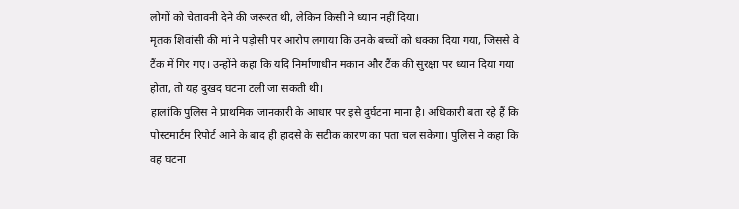लोगों को चेतावनी देने की जरूरत थी, लेकिन किसी ने ध्यान नहीं दिया।
मृतक शिवांसी की मां ने पड़ोसी पर आरोप लगाया कि उनके बच्चों को धक्का दिया गया, जिससे वे टैंक में गिर गए। उन्होंने कहा कि यदि निर्माणाधीन मकान और टैंक की सुरक्षा पर ध्यान दिया गया होता, तो यह दुखद घटना टली जा सकती थी।
हालांकि पुलिस ने प्राथमिक जानकारी के आधार पर इसे दुर्घटना माना है। अधिकारी बता रहे हैं कि पोस्टमार्टम रिपोर्ट आने के बाद ही हादसे के सटीक कारण का पता चल सकेगा। पुलिस ने कहा कि वह घटना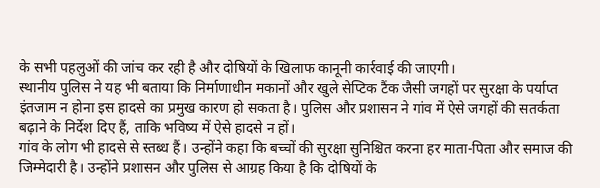के सभी पहलुओं की जांच कर रही है और दोषियों के खिलाफ कानूनी कार्रवाई की जाएगी।
स्थानीय पुलिस ने यह भी बताया कि निर्माणाधीन मकानों और खुले सेप्टिक टैंक जैसी जगहों पर सुरक्षा के पर्याप्त इंतजाम न होना इस हादसे का प्रमुख कारण हो सकता है। पुलिस और प्रशासन ने गांव में ऐसे जगहों की सतर्कता बढ़ाने के निर्देश दिए हैं, ताकि भविष्य में ऐसे हादसे न हों।
गांव के लोग भी हादसे से स्तब्ध हैं। उन्होंने कहा कि बच्चों की सुरक्षा सुनिश्चित करना हर माता-पिता और समाज की जिम्मेदारी है। उन्होंने प्रशासन और पुलिस से आग्रह किया है कि दोषियों के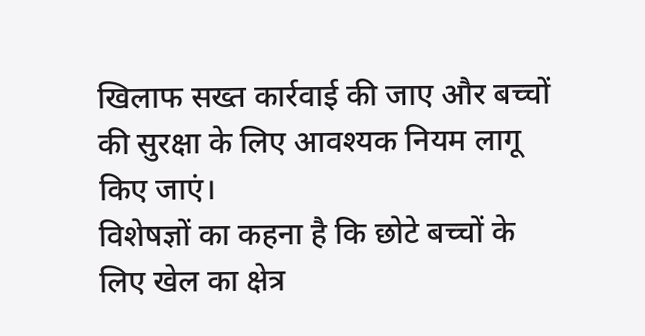खिलाफ सख्त कार्रवाई की जाए और बच्चों की सुरक्षा के लिए आवश्यक नियम लागू किए जाएं।
विशेषज्ञों का कहना है कि छोटे बच्चों के लिए खेल का क्षेत्र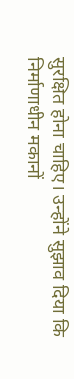सुरक्षित होना चाहिए। उन्होंने सुझाव दिया कि निर्माणाधीन मकानों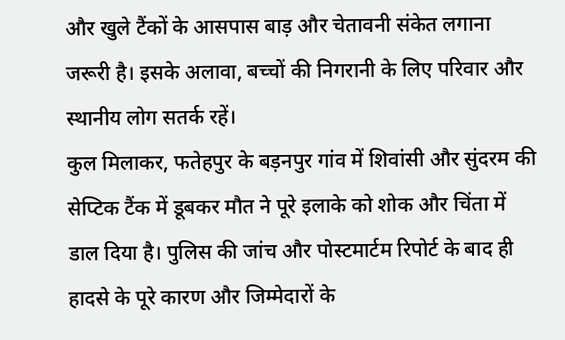और खुले टैंकों के आसपास बाड़ और चेतावनी संकेत लगाना जरूरी है। इसके अलावा, बच्चों की निगरानी के लिए परिवार और स्थानीय लोग सतर्क रहें।
कुल मिलाकर, फतेहपुर के बड़नपुर गांव में शिवांसी और सुंदरम की सेप्टिक टैंक में डूबकर मौत ने पूरे इलाके को शोक और चिंता में डाल दिया है। पुलिस की जांच और पोस्टमार्टम रिपोर्ट के बाद ही हादसे के पूरे कारण और जिम्मेदारों के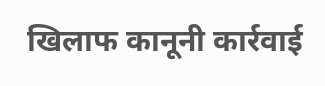खिलाफ कानूनी कार्रवाई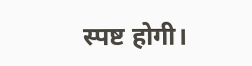स्पष्ट होगी।